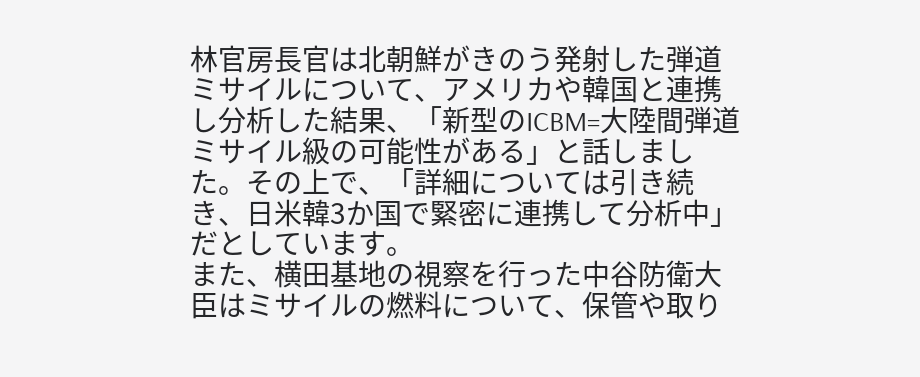林官房長官は北朝鮮がきのう発射した弾道ミサイルについて、アメリカや韓国と連携し分析した結果、「新型のICBM=大陸間弾道ミサイル級の可能性がある」と話しました。その上で、「詳細については引き続き、日米韓3か国で緊密に連携して分析中」だとしています。
また、横田基地の視察を行った中谷防衛大臣はミサイルの燃料について、保管や取り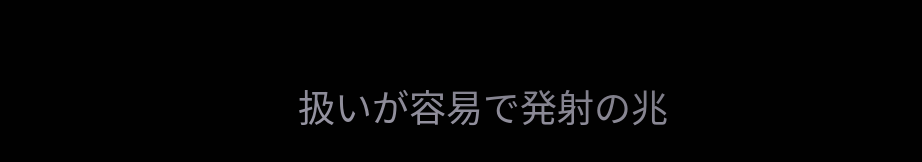扱いが容易で発射の兆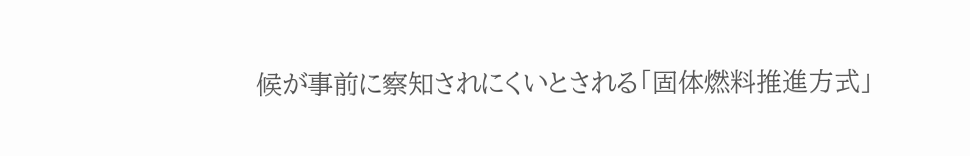候が事前に察知されにくいとされる「固体燃料推進方式」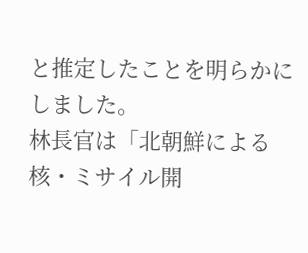と推定したことを明らかにしました。
林長官は「北朝鮮による核・ミサイル開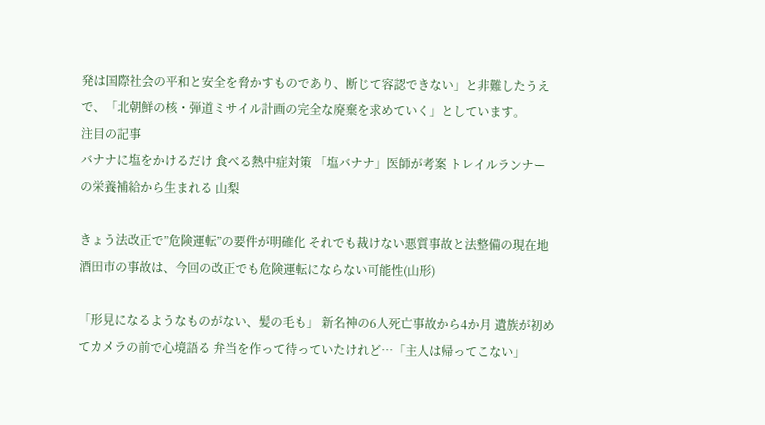発は国際社会の平和と安全を脅かすものであり、断じて容認できない」と非難したうえで、「北朝鮮の核・弾道ミサイル計画の完全な廃棄を求めていく」としています。
注目の記事
バナナに塩をかけるだけ 食べる熱中症対策 「塩バナナ」医師が考案 トレイルランナーの栄養補給から生まれる 山梨

きょう法改正で”危険運転”の要件が明確化 それでも裁けない悪質事故と法整備の現在地 酒田市の事故は、今回の改正でも危険運転にならない可能性(山形)

「形見になるようなものがない、髪の毛も」 新名神の6人死亡事故から4か月 遺族が初めてカメラの前で心境語る 弁当を作って待っていたけれど…「主人は帰ってこない」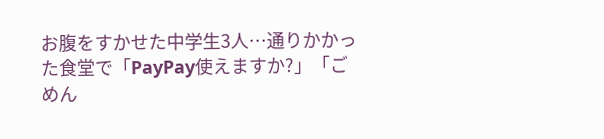お腹をすかせた中学生3人…通りかかった食堂で「PayPay使えますか?」「ごめん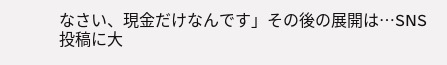なさい、現金だけなんです」その後の展開は…SNS投稿に大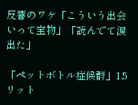反響のワケ「こういう出会いって宝物」「読んでて涙出た」

「ペットボトル症候群」1.5リット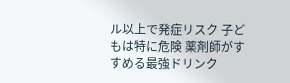ル以上で発症リスク 子どもは特に危険 薬剤師がすすめる最強ドリンク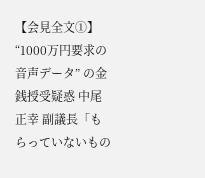【会見全文①】“1000万円要求の音声データ” の金銭授受疑惑 中尾正幸 副議長「もらっていないもの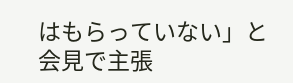はもらっていない」と会見で主張